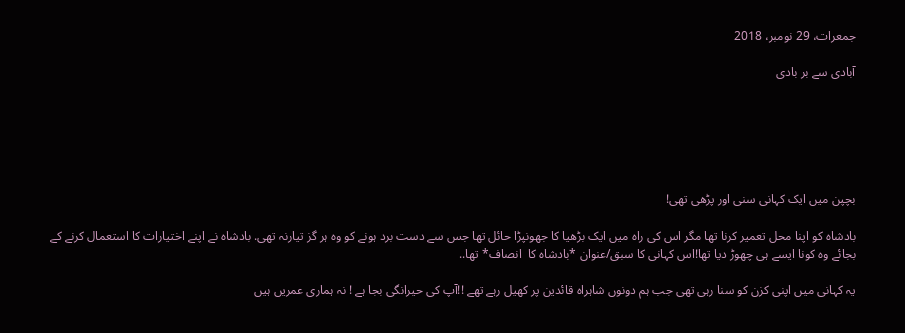جمعرات، 29 نومبر، 2018

آبادی سے بر بادی






بچپن میں ایک کہانی سنی اور پڑهی تهی!

بادشاہ کو اپنا محل تعمیر کرنا تھا مگر اس کی راہ میں ایک بڑهیا کا جهونپڑا حائل تها جس سے دست برد ہونے کو وہ ہر گز تیارنہ تهی. بادشاہ نے اپنے اختیارات کا استعمال کرنے کے بجائے وہ کونا ایسے ہی چهوڑ دیا تها!اس کہانی کا سبق/عنوان *بادشاہ کا  انصاف* تها..

یہ کہانی میں اپنی کزن کو سنا رہی تهی جب ہم دونوں شاہراہ قائدین پر کهیل رہے تهے !!آپ کی حیرانگی بجا ہے ! نہ ہماری عمریں ہیں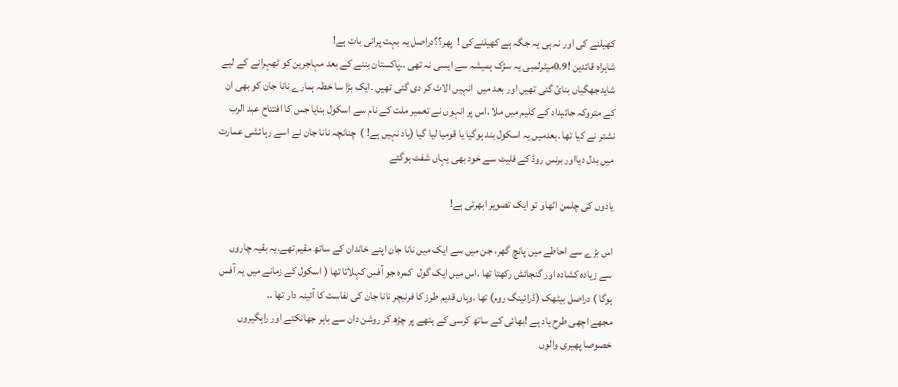کهیلنے کی اور نہ ہی یہ جگہ ہے کهیلنےکی !  پهر؟؟دراصل یہ بہت پرانی بات ہے!
شاہراہ قائدین !0.9میٹرلمبی یہ سڑک ہمیشہ سے ایسی نہ تهی ..پاکستان بننے کے بعد مہاجرین کو ٹهہرانے کے لیے شایدجهگیاں بنائ گئی تهیں اور بعد میں  انہیں الاٹ کر دی گئی تهیں ۔ایک بڑا سا خطہ ہمارے نانا جان کو بهی ان کے متروکہ جائیداد کے کلیم میں ملا .اس پر انہوں نے تعمیر ملت کے نام سے اسکول بنایا جس کا افتتاح عبد الرب نشتر نے کیا تها .بعدمیں یہ اسکول بند ہوگیا یا قومیا لیا گیا (یاد نہیں ہے! )  چنانچہ نانا جان نے اسے رہائشی عمارت میں بدل دیااور برنس روڈ کے فلیٹ سے خود بھی یہاں شفٹ ہوگئے

یادوں کی چلمن اٹهاو تو ایک تصویر ابهرتی ہے!

اس بڑے سے احاطے میں پانچ گهر، جن میں سے ایک میں نانا جان اپنے خاندان کے ساتھ مقیم تهے.یہ بقیہ چاروں سے زیادہ کشادہ اور گنجائش رکهتا تها .اس میں ایک گول  کمرہ جو آفس کہلاتا تھا ( اسکول کے زمانے میں یہ آفس ہوگا ) دراصل بیٹهک (ڈرائینگ روم) تھا .وہاں قدیم طرز کا فرنیچر نانا جان کی نفاست کا آئینہ دار تها ..
مجهے اچھی طرح یاد ہے !بهائی کے ساتھ کرسی کے ہتهے پر چڑھ کر روشن دان سے باہر جهانکتے اور راہگیروں خصوصا پهیری والوں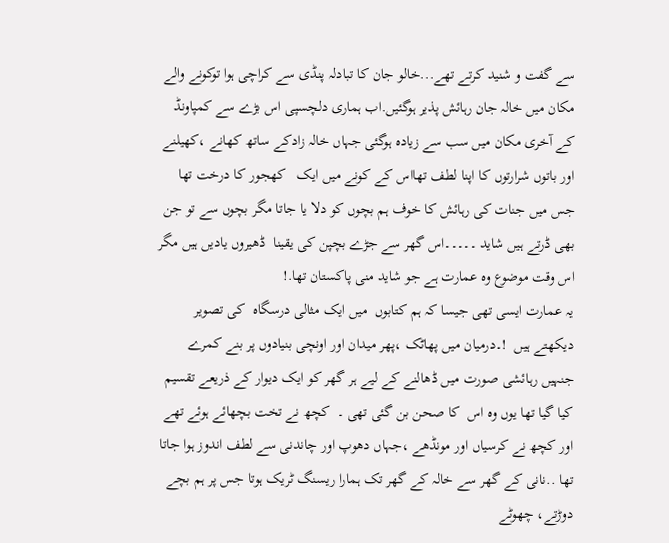سے گفت و شنید کرتے تھے...خالو جان کا تبادلہ پنڈی سے کراچی ہوا توکونے والے مکان میں خالہ جان رہائش پذیر ہوگئیں.اب ہماری دلچسپی اس بڑے سے کمپاونڈ کے آخری مکان میں سب سے زیادہ ہوگئی جہاں خالہ زادکے ساتھ کهانے ،کهیلنے اور باتوں شرارتوں کا اپنا لطف تهااس کے کونے میں ایک   کھجور کا درخت تھا جس میں جنات کی رہائش کا خوف ہم بچوں کو دلا یا جاتا مگر بچوں سے تو جن بھی ڈرتے ہیں شاید ۔۔۔۔۔اس گهر سے جڑے بچپن کی یقینا  ڈھیروں یادیں ہیں مگر اس وقت موضوع وہ عمارت ہے جو شاید منی پاکستان تها.!
یہ عمارت ایسی تھی جیسا کہ ہم کتابوں  میں ایک مثالی درسگاہ  کی تصویر دیکھتے ہیں  !۔درمیان میں پهاٹک ،پهر میدان اور اونچی بنیادوں پر بنے کمرے جنہیں رہائشی صورت میں ڈهالنے کے لیے ہر گهر کو ایک دیوار کے ذریعے تقسیم کیا گیا تها یوں وہ اس  کا صحن بن گئی تهی ۔  کچھ نے تخت بچهائے ہوئے تهے اور کچھ نے کرسیاں اور مونڈھے ،جہاں دهوپ اور چاندنی سے لطف اندوز ہوا جاتا تها ..نانی کے گهر سے خالہ کے گهر تک ہمارا ریسنگ ٹریک ہوتا جس پر ہم بچے دوڑتے، چهوٹے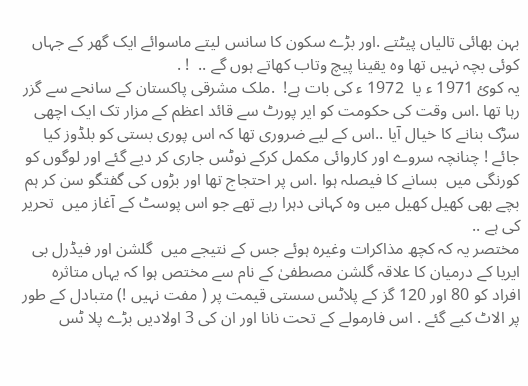بہن بهائی تالیاں پیٹتے .اور بڑے سکون کا سانس لیتے ماسوائے ایک گهر کے جہاں کوئی بچہ نہیں تها وہ یقینا پیچ وتاب کهاتے ہوں گے ..  ! .
یہ کوئ 1971 ء یا  1972 ء کی بات ہے!  .ملک مشرقی پاکستان کے سانحے سے گزر رہا تها .اس وقت کی حکومت کو ایر پورٹ سے قائد اعظم کے مزار تک ایک اچهی سڑک بنانے کا خیال آیا ..اس کے لیے ضروری تها کہ اس پوری بستی کو بلڈوز کیا جائے ! چنانچہ سروے اور کاروائی مکمل کرکے نوٹس جاری کر دیے گئے اور لوگوں کو کورنگی میں  بسانے کا فیصلہ ہوا .اس پر احتجاج تها اور بڑوں کی گفتگو سن کر ہم بچے بهی کهیل کهیل میں وہ کہانی دہرا رہے تهے جو اس پوسٹ کے آغاز میں  تحریر کی ہے ..
مختصر یہ کہ کچھ مذاکرات وغیرہ ہوئے جس کے نتیجے میں  گلشن اور فیڈرل بی ایریا کے درمیان کا علاقہ گلشن مصطفیٰ کے نام سے مختص ہوا کہ یہاں متاثرہ افراد کو 80 اور 120 گز کے پلاٹس سستی قیمت پر ( مفت نہیں !) متبادل کے طور پر الاٹ کیے گئے . اس فارمولے کے تحت نانا اور ان کی 3 اولادیں بڑے پلا ٹس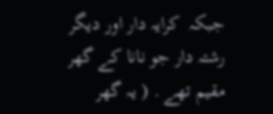جبکہ  کرایہ دار اور دیگر رشتہ دار جو نانا کے گهر مقیم تهے . ( یہ گهر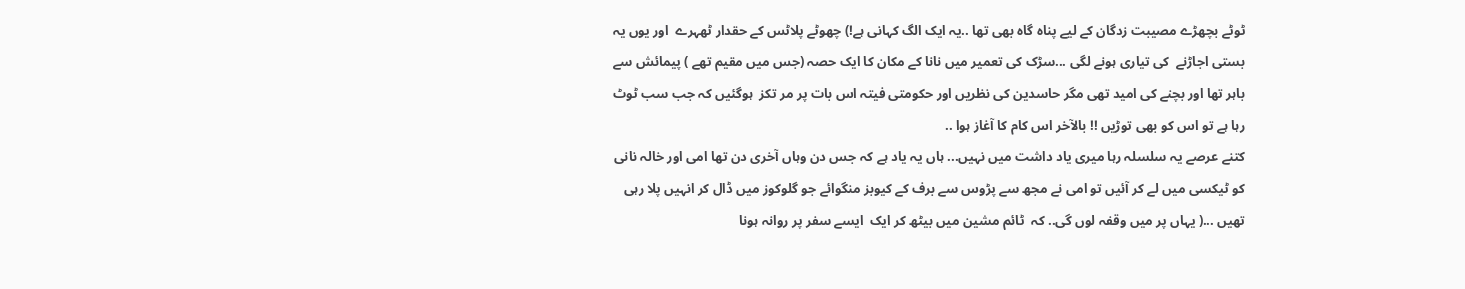ٹوٹے بچهڑے مصیبت زدگان کے لیے پناہ گاہ بهی تها ..یہ ایک الگ کہانی ہے!) چهوٹے پلاٹس کے حقدار ٹهہرے  اور یوں یہ بستی اجاڑنے  کی تیاری ہونے لگی ...سڑک کی تعمیر میں نانا کے مکان کا ایک حصہ (جس میں مقیم تهے ) پیمائش سے باہر تها اور بچنے کی امید تهی مگر حاسدین کی نظریں اور حکومتی فیتہ اس بات پر مر تکز  ہوگئیں کہ جب سب ٹوٹ رہا ہے تو اس کو بهی توڑیں !! بالآخر اس کام کا آغاز ہوا ..
کتنے عرصے یہ سلسلہ رہا میری یاد داشت میں نہیں... ہاں یہ یاد ہے کہ جس دن وہاں آخری دن تها امی اور خالہ نانی کو ٹیکسی میں لے کر آئیں تو امی نے مجھ سے پڑوس سے برف کے کیوبز منگوائے جو گلوکوز میں ڈال کر انہیں پلا رہی تهیں ...( یہاں پر میں وقفہ لوں گی.. کہ  ٹائم مشین میں بیٹھ کر ایک  ایسے سفر پر روانہ ہونا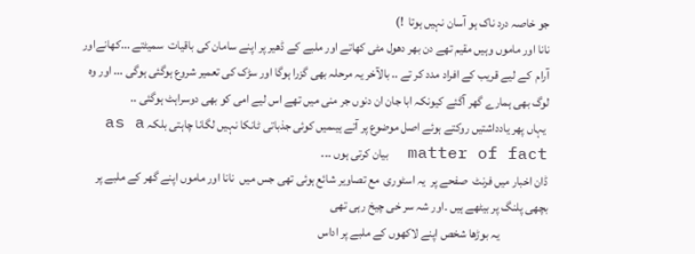جو خاصہ درد ناک ہو آسان نہیں ہوتا  !)
نانا اور ماموں وہیں مقیم تهے دن بهر دهول مٹی کهاتے اور ملبے کے ڈهیر پر اپنے سامان کی باقیات  سمیٹتے ...کهانےاور آرام  کے لیے قریب کے افراد مدد کر تے .. بالآخر یہ مرحلہ بهی گزرا ہوگا اور سڑک کی تعمیر شروع ہوگئی ہوگی ... اور وہ لوگ بهی ہمارے گهر آگئے کیونکہ ابا جان ان دنوں جر منی میں تهے اس لیے امی کو بهی دوسراہٹ ہوگئی ..
 یہاں پھر یادداشتیں روکتے ہوئے اصل موضوع پر آتے ہیںمیں کوئی جذباتی ٹانکا نہیں لگانا چاہتی بلکہ as a matter of fact  بیان کرتی ہوں ۔۔۔
ڈان اخبار میں فرنٹ  صفحے پر  یہ اسٹوری  مع تصاویر شائع ہوئی تھی جس میں  نانا اور ماموں اپنے گھر کے ملبے پر بچھی پلنگ پر بیٹھے ہیں ۔اور شہ سر خی چیخ رہی تھی
                    یہ بوڑھا شخص اپنے لاکھوں کے ملبے پر اداس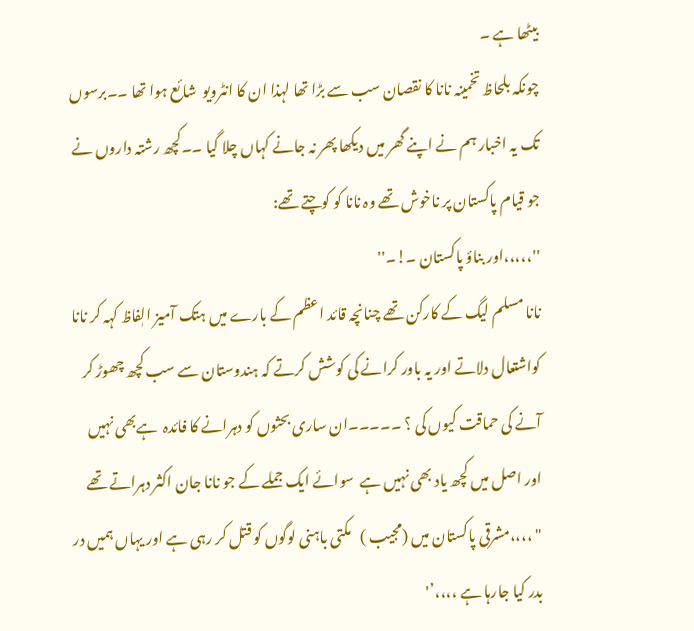بیٹھا ہے ۔
چونکہ بلحاظ تخمینہ نانا کا نقصان سب سے بڑا تھا لہذا ان کا انٹرویو  شائع ہوا تھا ۔۔برسوں تک یہ اخبار ہم نے اپنے گھر میں دیکھا پھر نہ جانے کہاں چلا گیا ۔۔کچھ رشتہ داروں نے جو قیام پاکستان پر ناخوش تھے وہ نانا کو کوچتے تھے:
''،،،،،اور بناؤ پاکستان ۔!۔''
نانا مسلم لیگ کے کارکن تھے چنانچہ قائد اعظم کے بارے میں ہتک آمیز الٖفاظ کہہ کر نانا کواشتعال دلاتے اور یہ باور کرانے کی کوشش کرتے کہ ہندوستان سے سب کچھ چھوڑ کر آنے کی حماقت کیوں کی ؟ ۔۔۔۔۔ان ساری بحثوں کو دہرانے کا فائدہ  ہےبھی نہیں اور اصل میں کچھ یاد بھی نہیں ہے  سوائے ایک جملے کے جو نانا جان اکثر دہراتے تھے
" ،،،،مشرقی پاکستان میں (مجیب )   مکتی باہنی لوگوں کو قتل کر رہی ہے اور یہاں ہمیں در بدر کیا جارہا ہے ،،،،’'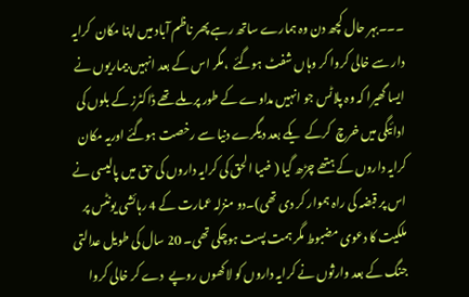۔۔۔بہر حال کچھ دن وہ ہمارے ساتھ رہے پھر ناظم آباد میں اپنا مکان  کرایہ دار سے خالی کروا کر وہاں شفٹ ہوگئے  ،مگر اس کے بعد انہیں بیماریوں نے ایسا گھیرا کہ وہ پلاٹس جو انہیں مداوے کے طور پر ملے تھے ڈاکٹرز کے بلوں کی ادائیگی میں خرچ  کرکے  یکے بعد دیگرے دنیا سے رخصت ہوگئے اوریہ مکان کرایہ داروں کے ہتھے چڑھ گیا ( ضیا الحق کی کرایہ داروں کی حق میں پالیسی نے اس پر قبضہ کی راہ ہموار کر دی تھی)۔دو منزلہ عمارت کے 4 رہائشی یونٹس پر  ملکیت کا دعوی مضبوط مگر ہمت پست ہوچکی تھی۔ 20 سال کی طویل عدالتی جنگ کے بعد وارثوں نے کرایہ داروں کو لاکھوں روپے  دے کر خالی کروا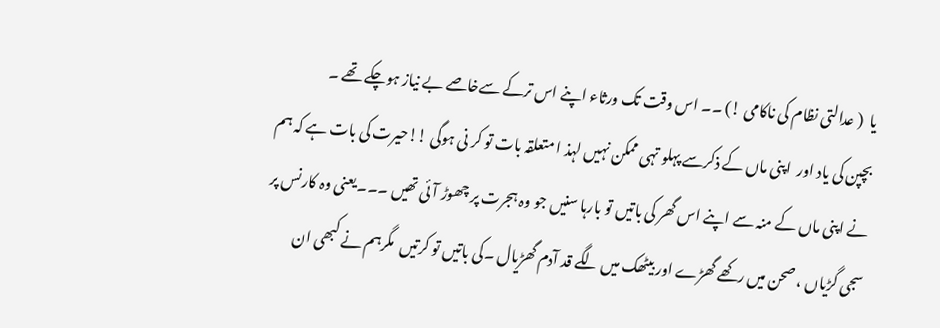یا  ( عدالتی نظام کی ناکامی !) ۔۔ اس وقت تک ورثاء اپنے اس ترکے سےخاصے بے نیاز ہوچکے تھے ۔
بچپن کی یاد اور  اپنی ماں کے ذکرسے پہلو تہی ممکن نہیں لہذ ا متعلقہ بات تو کر نی ہوگی !!حیرت کی بات ہے کہ ہم نے اپنی ماں کے منہ سے اپنے اس گھر کی باتیں تو بارہا سنیں جو وہ ہجرت پر چھوڑ آئی تھیں ۔۔۔یعنی وہ کارنس پر سجی گڑیاں ، صحن میں رکھے گھڑے اور بیٹھک میں لگے قد آدم گھڑیال ۔کی باتیں تو کرتیں  مگرہم نے کبھی ان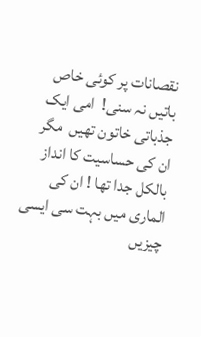نقصانات پر کوئی خاص باتیں نہ سنی!  امی ایک جذباتی خاتون تھیں  مگر ان کی حساسیت کا انداز بالکل جدا تھا ! ان کی الماری میں بہت سی ایسی چیزیں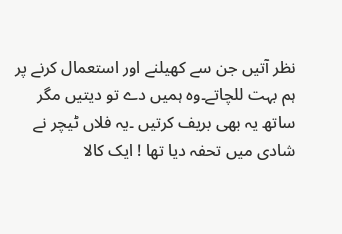نظر آتیں جن سے کھیلنے اور استعمال کرنے پر ہم بہت للچاتے۔وہ ہمیں دے تو دیتیں مگر ساتھ یہ بھی بریف کرتیں ۔یہ فلاں ٹیچر نے شادی میں تحفہ دیا تھا ! ایک کالا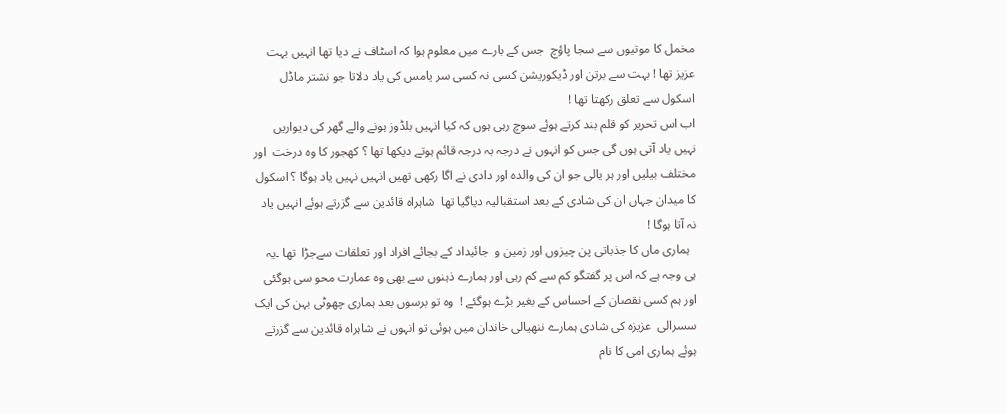مخمل کا موتیوں سے سجا پاؤچ  جس کے بارے میں معلوم ہوا کہ اسٹاف نے دیا تھا انہیں بہت عزیز تھا ! بہت سے برتن اور ڈیکوریشن کسی نہ کسی سر یامس کی یاد دلاتا جو نشتر ماڈل اسکول سے تعلق رکھتا تھا !
اب اس تحریر کو قلم بند کرتے ہوئے سوچ رہی ہوں کہ کیا انہیں بلڈوز ہونے والے گھر کی دیواریں نہیں یاد آتی ہوں گی جس کو انہوں نے درجہ بہ درجہ قائم ہوتے دیکھا تھا ؟ کھجور کا وہ درخت  اور مختلف بیلیں اور ہر یالی جو ان کی والدہ اور دادی نے اگا رکھی تھیں انہیں نہیں یاد ہوگا ؟ اسکول کا میدان جہاں ان کی شادی کے بعد استقبالیہ دیاگیا تھا  شاہراہ قائدین سے گزرتے ہوئے انہیں یاد نہ آتا ہوگا !
  ہماری ماں کا جذباتی پن چیزوں اور زمین و  جائیداد کے بجائے افراد اور تعلقات سےجڑا  تھا ۔یہ ہی وجہ ہے کہ اس پر گفتگو کم سے کم رہی اور ہمارے ذہنوں سے بھی وہ عمارت محو سی ہوگئی اور ہم کسی نقصان کے احساس کے بغیر بڑے ہوگئے !  وہ تو برسوں بعد ہماری چھوٹی بہن کی ایک سسرالی  عزیزہ کی شادی ہمارے ننھیالی خاندان میں ہوئی تو انہوں نے شاہراہ قائدین سے گزرتے ہوئے ہماری امی کا نام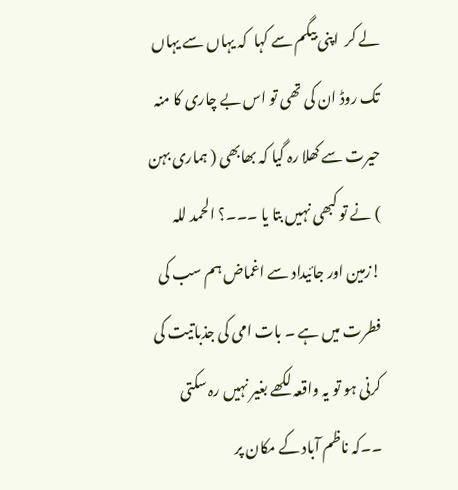لے کر  اپنی بیگم سے کہا  کہ یہاں سے یہاں تک روڈ ان کی تھی تو اس بے چاری کا منہ  حیرت سے کھلا رہ گیا کہ بھابھی ( ہماری بہن ) نے تو کبھی نہیں بتا یا ۔۔۔؟ الحمد للہ !زمین اور جائیداد سے اغماض ہم سب کی فطرت میں ہے ۔ بات امی کی جذباتیت کی کرنی ہو تو یہ واقعہ لکھے بغیر نہیں رہ سکتی ۔۔کہ ناظم آباد کے مکان پر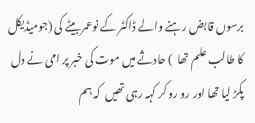برسوں قابض رہنے والے ڈاکٹر کے نوعمر بیٹے کی (جومیڈیکل کا طالب علم تھا  ) حادثے میں موت کی خبر پر امی نے دل پکڑ لیا تھا اور رو رو کر کہہ رہی تھیں  کہ ہم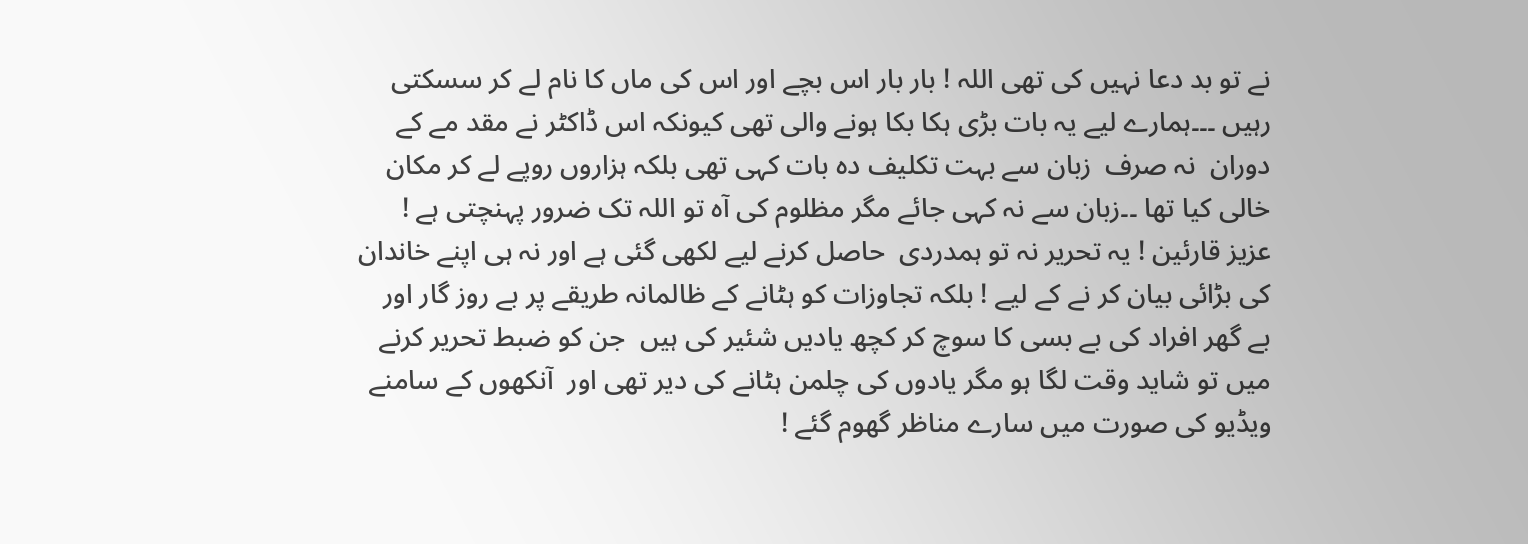نے تو بد دعا نہیں کی تھی اللہ ! بار بار اس بچے اور اس کی ماں کا نام لے کر سسکتی رہیں ۔۔۔ہمارے لیے یہ بات بڑی ہکا بکا ہونے والی تھی کیونکہ اس ڈاکٹر نے مقد مے کے دوران  نہ صرف  زبان سے بہت تکلیف دہ بات کہی تھی بلکہ ہزاروں روپے لے کر مکان خالی کیا تھا ۔۔زبان سے نہ کہی جائے مگر مظلوم کی آہ تو اللہ تک ضرور پہنچتی ہے !
عزیز قارئین ! یہ تحریر نہ تو ہمدردی  حاصل کرنے لیے لکھی گئی ہے اور نہ ہی اپنے خاندان کی بڑائی بیان کر نے کے لیے ! بلکہ تجاوزات کو ہٹانے کے ظالمانہ طریقے پر بے روز گار اور بے گھر افراد کی بے بسی کا سوچ کر کچھ یادیں شئیر کی ہیں  جن کو ضبط تحریر کرنے میں تو شاید وقت لگا ہو مگر یادوں کی چلمن ہٹانے کی دیر تھی اور  آنکھوں کے سامنے ویڈیو کی صورت میں سارے مناظر گھوم گئے !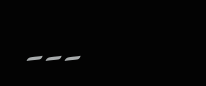۔۔۔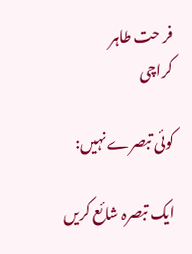فر حت طاہر
کراچی

کوئی تبصرے نہیں:

ایک تبصرہ شائع کریں